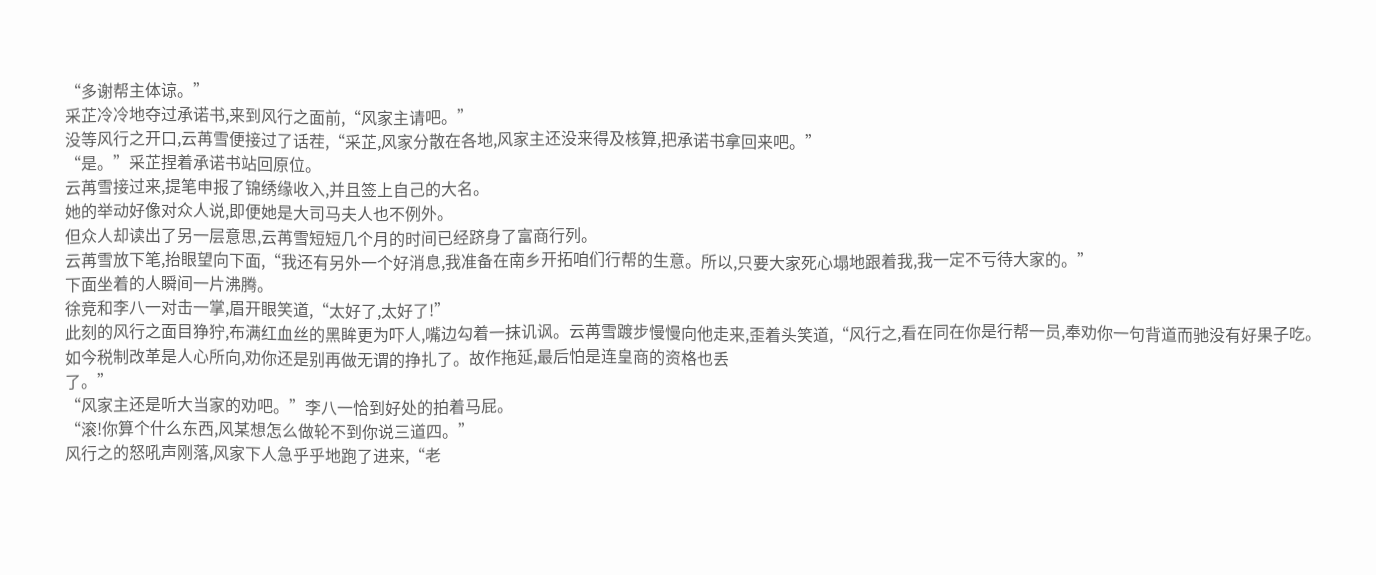“多谢帮主体谅。”
采芷冷冷地夺过承诺书,来到风行之面前,“风家主请吧。”
没等风行之开口,云苒雪便接过了话茬,“采芷,风家分散在各地,风家主还没来得及核算,把承诺书拿回来吧。”
“是。”采芷捏着承诺书站回原位。
云苒雪接过来,提笔申报了锦绣缘收入,并且签上自己的大名。
她的举动好像对众人说,即便她是大司马夫人也不例外。
但众人却读出了另一层意思,云苒雪短短几个月的时间已经跻身了富商行列。
云苒雪放下笔,抬眼望向下面,“我还有另外一个好消息,我准备在南乡开拓咱们行帮的生意。所以,只要大家死心塌地跟着我,我一定不亏待大家的。”
下面坐着的人瞬间一片沸腾。
徐竞和李八一对击一掌,眉开眼笑道,“太好了,太好了!”
此刻的风行之面目狰狞,布满红血丝的黑眸更为吓人,嘴边勾着一抹讥讽。云苒雪踱步慢慢向他走来,歪着头笑道,“风行之,看在同在你是行帮一员,奉劝你一句背道而驰没有好果子吃。如今税制改革是人心所向,劝你还是别再做无谓的挣扎了。故作拖延,最后怕是连皇商的资格也丢
了。”
“风家主还是听大当家的劝吧。”李八一恰到好处的拍着马屁。
“滚!你算个什么东西,风某想怎么做轮不到你说三道四。”
风行之的怒吼声刚落,风家下人急乎乎地跑了进来,“老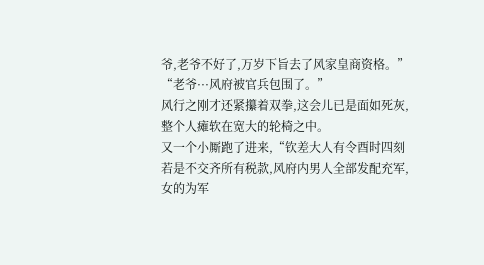爷,老爷不好了,万岁下旨去了风家皇商资格。”
“老爷···风府被官兵包围了。”
风行之刚才还紧攥着双拳,这会儿已是面如死灰,整个人瘫软在宽大的轮椅之中。
又一个小厮跑了进来,“钦差大人有令酉时四刻若是不交齐所有税款,风府内男人全部发配充军,女的为军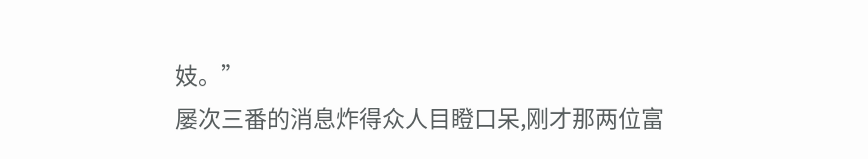妓。”
屡次三番的消息炸得众人目瞪口呆,刚才那两位富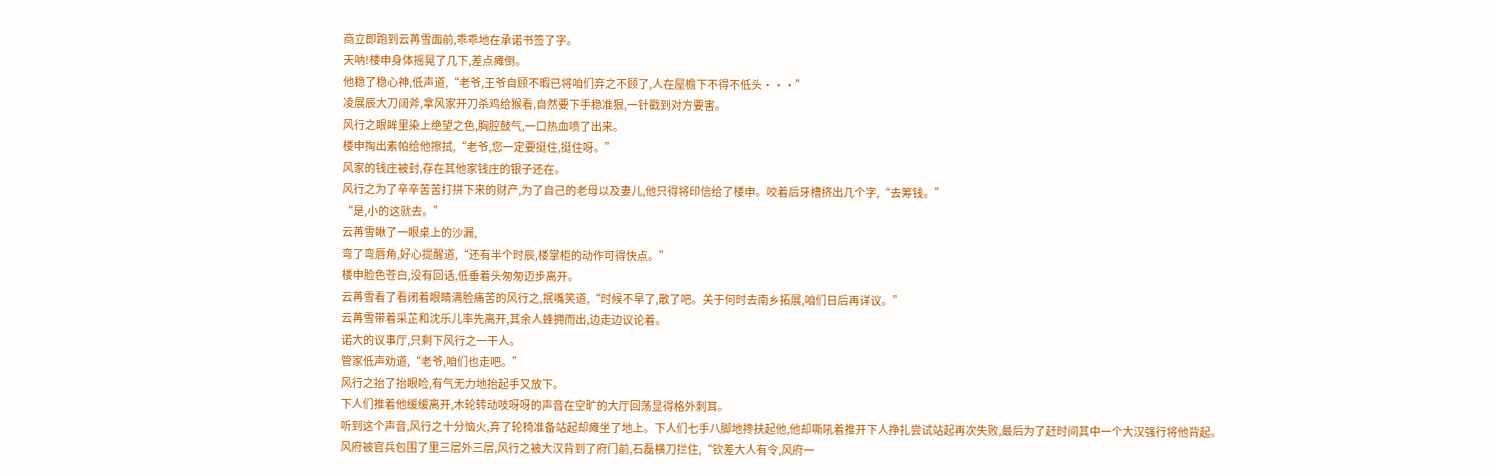商立即跑到云苒雪面前,乖乖地在承诺书签了字。
天呐!楼申身体摇晃了几下,差点瘫倒。
他稳了稳心神,低声道,“老爷,王爷自顾不暇已将咱们弃之不顾了,人在屋檐下不得不低头···”
凌展辰大刀阔斧,拿风家开刀杀鸡给猴看,自然要下手稳准狠,一针戳到对方要害。
风行之眼眸里染上绝望之色,胸腔鼓气,一口热血喷了出来。
楼申掏出素帕给他擦拭,“老爷,您一定要挺住,挺住呀。”
风家的钱庄被封,存在其他家钱庄的银子还在。
风行之为了辛辛苦苦打拼下来的财产,为了自己的老母以及妻儿,他只得将印信给了楼申。咬着后牙槽挤出几个字,“去筹钱。”
“是,小的这就去。”
云苒雪瞅了一眼桌上的沙漏,
弯了弯唇角,好心提醒道,“还有半个时辰,楼掌柜的动作可得快点。”
楼申脸色苍白,没有回话,低垂着头匆匆迈步离开。
云苒雪看了看闭着眼睛满脸痛苦的风行之,抿嘴笑道,“时候不早了,散了吧。关于何时去南乡拓展,咱们日后再详议。”
云苒雪带着采芷和沈乐儿率先离开,其余人蜂拥而出,边走边议论着。
诺大的议事厅,只剩下风行之一干人。
管家低声劝道,“老爷,咱们也走吧。”
风行之抬了抬眼睑,有气无力地抬起手又放下。
下人们推着他缓缓离开,木轮转动吱呀呀的声音在空旷的大厅回荡显得格外刺耳。
听到这个声音,风行之十分恼火,弃了轮椅准备站起却瘫坐了地上。下人们七手八脚地搀扶起他,他却嘶吼着推开下人挣扎尝试站起再次失败,最后为了赶时间其中一个大汉强行将他背起。
风府被官兵包围了里三层外三层,风行之被大汉背到了府门前,石磊横刀拦住,“钦差大人有令,风府一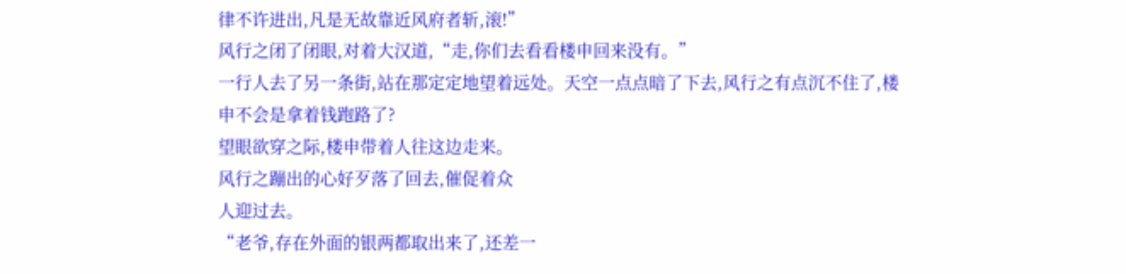律不许进出,凡是无故靠近风府者斩,滚!”
风行之闭了闭眼,对着大汉道,“走,你们去看看楼申回来没有。”
一行人去了另一条街,站在那定定地望着远处。天空一点点暗了下去,风行之有点沉不住了,楼申不会是拿着钱跑路了?
望眼欲穿之际,楼申带着人往这边走来。
风行之蹦出的心好歹落了回去,催促着众
人迎过去。
“老爷,存在外面的银两都取出来了,还差一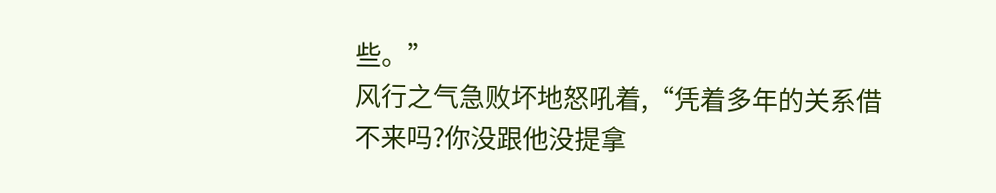些。”
风行之气急败坏地怒吼着,“凭着多年的关系借不来吗?你没跟他没提拿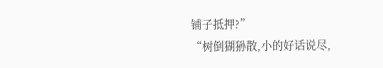铺子抵押?”
“树倒猢狲散,小的好话说尽,